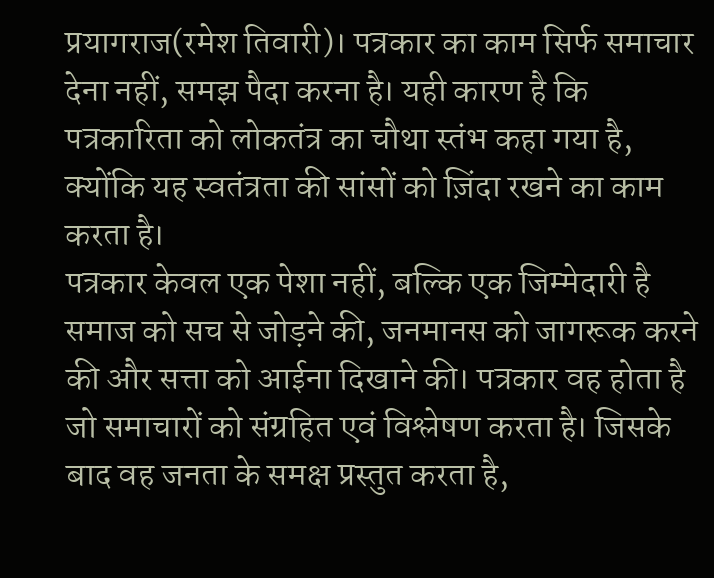प्रयागराज(रमेश तिवारी)। पत्रकार का काम सिर्फ समाचार देना नहीं, समझ पैदा करना है। यही कारण है कि पत्रकारिता को लोकतंत्र का चौथा स्तंभ कहा गया है, क्योंकि यह स्वतंत्रता की सांसों को ज़िंदा रखने का काम करता है।
पत्रकार केवल एक पेशा नहीं, बल्कि एक जिम्मेदारी है समाज को सच से जोड़ने की, जनमानस को जागरूक करने की और सत्ता को आईना दिखाने की। पत्रकार वह होता है जो समाचारों को संग्रहित एवं विश्लेषण करता है। जिसके बाद वह जनता के समक्ष प्रस्तुत करता है,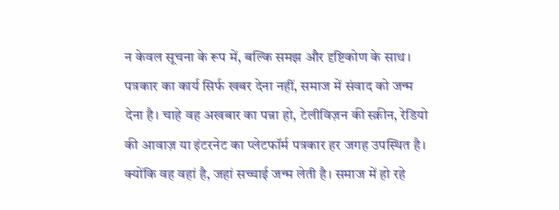न केवल सूचना के रूप में, बल्कि समझ और दृष्टिकोण के साथ।
पत्रकार का कार्य सिर्फ खबर देना नहीं, समाज में संवाद को जन्म देना है। चाहे वह अखबार का पन्ना हो, टेलीविज़न की स्क्रीन, रेडियो की आवाज़ या इंटरनेट का प्लेटफॉर्म पत्रकार हर जगह उपस्थित है। क्योंकि वह वहां है, जहां सच्चाई जन्म लेती है। समाज में हो रहे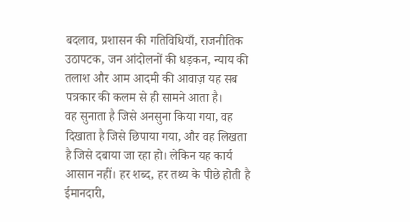बदलाव, प्रशासन की गतिविधियाँ, राजनीतिक उठापटक, जन आंदोलनों की धड़कन, न्याय की तलाश और आम आदमी की आवाज़ यह सब पत्रकार की कलम से ही सामने आता है।
वह सुनाता है जिसे अनसुना किया गया, वह दिखाता है जिसे छिपाया गया, और वह लिखता है जिसे दबाया जा रहा हो। लेकिन यह कार्य आसान नहीं। हर शब्द, हर तथ्य के पीछे होती है ईमानदारी,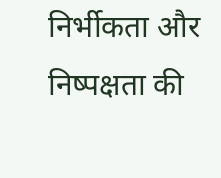निर्भीकता और निष्पक्षता की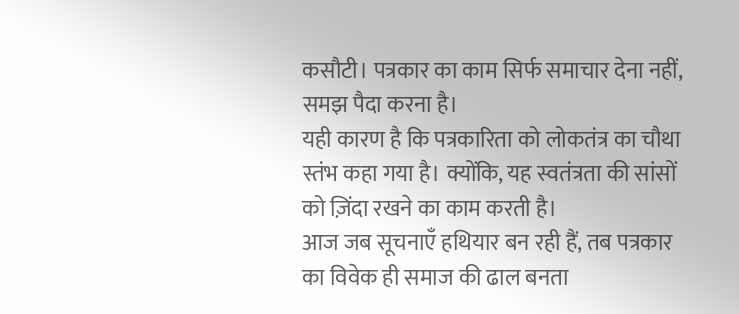कसौटी। पत्रकार का काम सिर्फ समाचार देना नहीं, समझ पैदा करना है।
यही कारण है कि पत्रकारिता को लोकतंत्र का चौथा स्तंभ कहा गया है। क्योंकि, यह स्वतंत्रता की सांसों को ज़िंदा रखने का काम करती है।
आज जब सूचनाएँ हथियार बन रही हैं, तब पत्रकार का विवेक ही समाज की ढाल बनता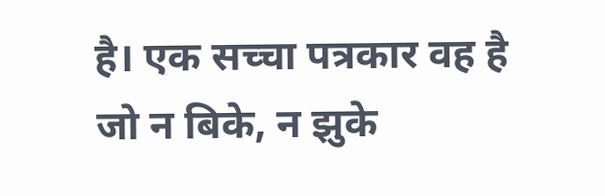है। एक सच्चा पत्रकार वह है जो न बिके, न झुके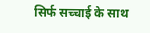सिर्फ सच्चाई के साथ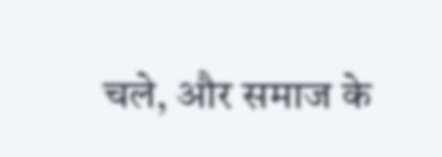चले, और समाज के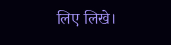लिए लिखे।